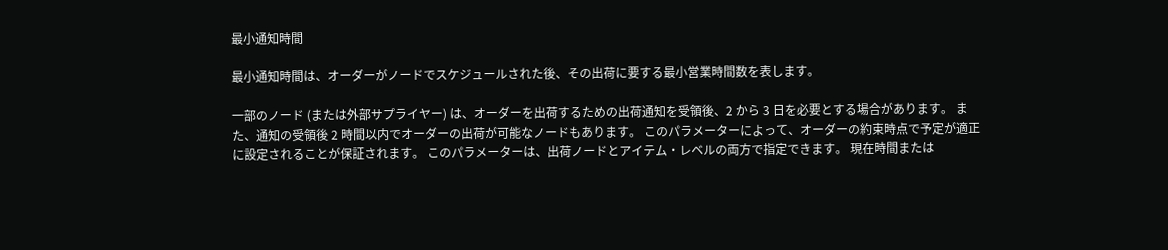最小通知時間

最小通知時間は、オーダーがノードでスケジュールされた後、その出荷に要する最小営業時間数を表します。

一部のノード (または外部サプライヤー) は、オーダーを出荷するための出荷通知を受領後、2 から 3 日を必要とする場合があります。 また、通知の受領後 2 時間以内でオーダーの出荷が可能なノードもあります。 このパラメーターによって、オーダーの約束時点で予定が適正に設定されることが保証されます。 このパラメーターは、出荷ノードとアイテム・レベルの両方で指定できます。 現在時間または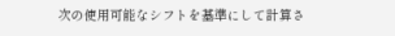次の使用可能なシフトを基準にして計算さ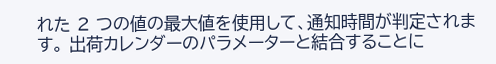れた 2 つの値の最大値を使用して、通知時間が判定されます。 出荷カレンダーのパラメーターと結合することに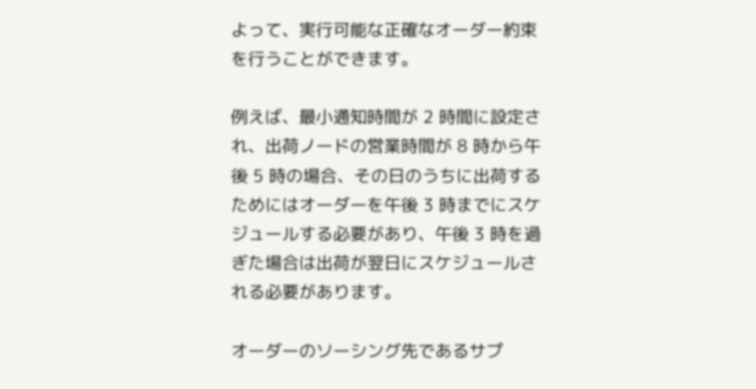よって、実行可能な正確なオーダー約束を行うことができます。

例えば、最小通知時間が 2 時間に設定され、出荷ノードの営業時間が 8 時から午後 5 時の場合、その日のうちに出荷するためにはオーダーを午後 3 時までにスケジュールする必要があり、午後 3 時を過ぎた場合は出荷が翌日にスケジュールされる必要があります。

オーダーのソーシング先であるサプ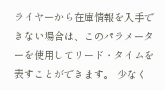ライヤーから在庫情報を入手できない場合は、このパラメーターを使用してリード・タイムを表すことができます。 少なく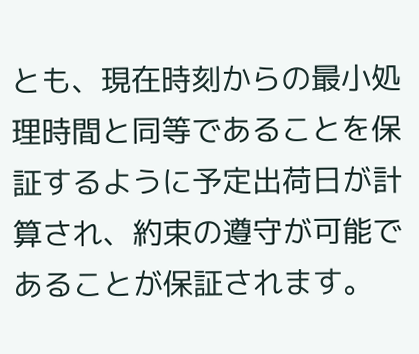とも、現在時刻からの最小処理時間と同等であることを保証するように予定出荷日が計算され、約束の遵守が可能であることが保証されます。